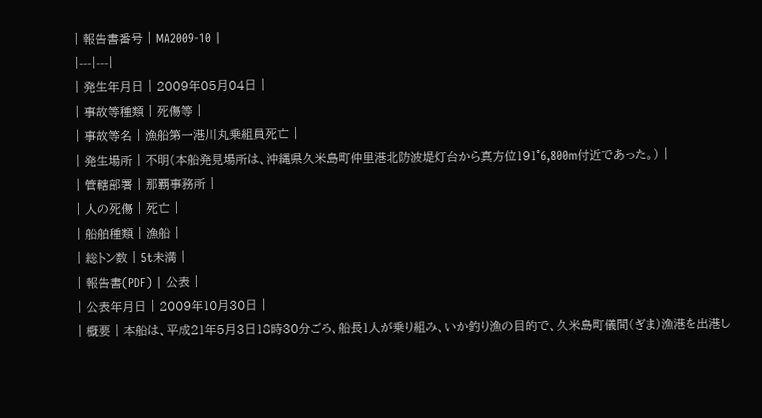| 報告書番号 | MA2009-10 |
|---|---|
| 発生年月日 | 2009年05月04日 |
| 事故等種類 | 死傷等 |
| 事故等名 | 漁船第一港川丸乗組員死亡 |
| 発生場所 | 不明(本船発見場所は、沖縄県久米島町仲里港北防波堤灯台から真方位191°6,800m付近であった。) |
| 管轄部署 | 那覇事務所 |
| 人の死傷 | 死亡 |
| 船舶種類 | 漁船 |
| 総トン数 | 5t未満 |
| 報告書(PDF) | 公表 |
| 公表年月日 | 2009年10月30日 |
| 概要 | 本船は、平成21年5月3日18時30分ごろ、船長1人が乗り組み、いか釣り漁の目的で、久米島町儀間(ぎま)漁港を出港し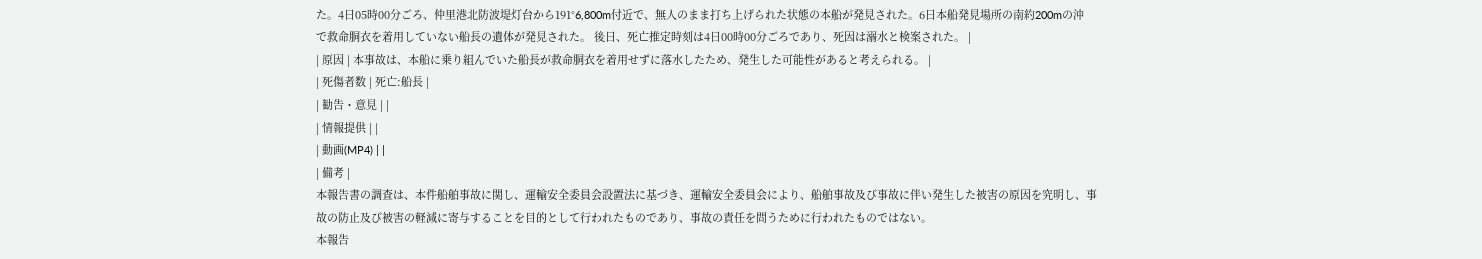た。4日05時00分ごろ、仲里港北防波堤灯台から191°6,800m付近で、無人のまま打ち上げられた状態の本船が発見された。6日本船発見場所の南約200mの沖で救命胴衣を着用していない船長の遺体が発見された。 後日、死亡推定時刻は4日00時00分ごろであり、死因は溺水と検案された。 |
| 原因 | 本事故は、本船に乗り組んでいた船長が救命胴衣を着用せずに落水したため、発生した可能性があると考えられる。 |
| 死傷者数 | 死亡:船長 |
| 勧告・意見 | |
| 情報提供 | |
| 動画(MP4) | |
| 備考 |
本報告書の調査は、本件船舶事故に関し、運輸安全委員会設置法に基づき、運輸安全委員会により、船舶事故及び事故に伴い発生した被害の原因を究明し、事故の防止及び被害の軽減に寄与することを目的として行われたものであり、事故の責任を問うために行われたものではない。
本報告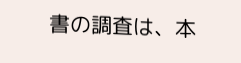書の調査は、本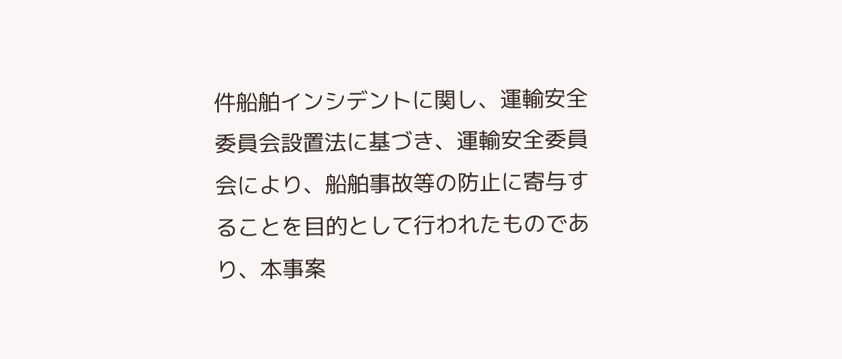件船舶インシデントに関し、運輸安全委員会設置法に基づき、運輸安全委員会により、船舶事故等の防止に寄与することを目的として行われたものであり、本事案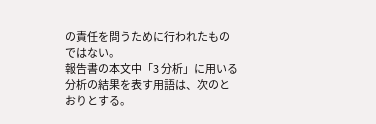の責任を問うために行われたものではない。
報告書の本文中「3 分析」に用いる分析の結果を表す用語は、次のとおりとする。